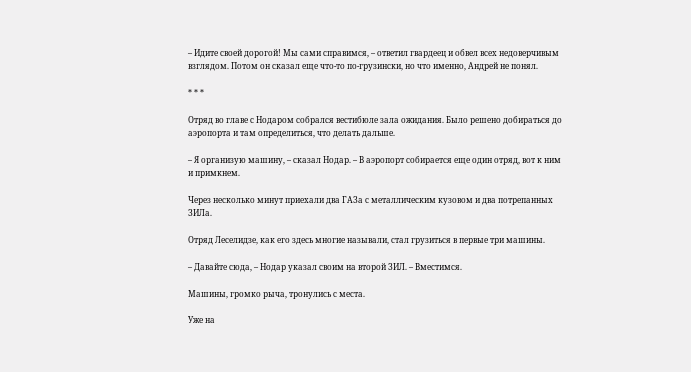– Идите своей дорогой! Мы сами справимся, – ответил гвардеец и обвел всех недоверчивым взглядом. Потом он сказал еще что-то по-грузински, но что именно, Андрей не понял.

* * *

Отряд во главе с Нодаром собрался вестибюле зала ожидания. Было решено добираться до аэропорта и там определиться, что делать дальше.

– Я организую машину, – сказал Нодар. – В аэропорт собирается еще один отряд, вот к ним и примкнем.

Через несколько минут приехали два ГАЗа с металлическим кузовом и два потрепанных ЗИЛа.

Отряд Леселидзе, как его здесь многие называли, стал грузиться в первые три машины.

– Давайте сюда, – Нодар указал своим на второй ЗИЛ. – Вместимся.

Машины, громко рыча, тронулись с места.

Уже на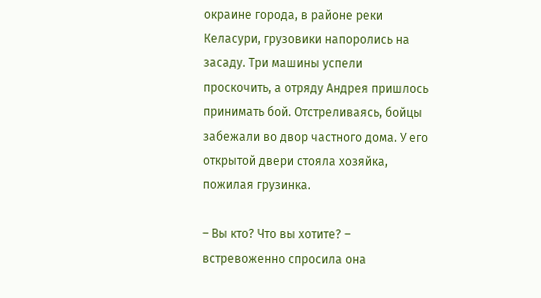окраине города, в районе реки Келасури, грузовики напоролись на засаду. Три машины успели проскочить, а отряду Андрея пришлось принимать бой. Отстреливаясь, бойцы забежали во двор частного дома. У его открытой двери стояла хозяйка, пожилая грузинка.

– Вы кто? Что вы хотите? – встревоженно спросила она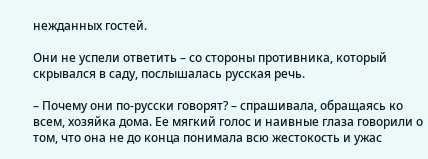нежданных гостей.

Они не успели ответить – со стороны противника, который скрывался в саду, послышалась русская речь.

– Почему они по-русски говорят? – спрашивала, обращаясь ко всем, хозяйка дома. Ее мягкий голос и наивные глаза говорили о том, что она не до конца понимала всю жестокость и ужас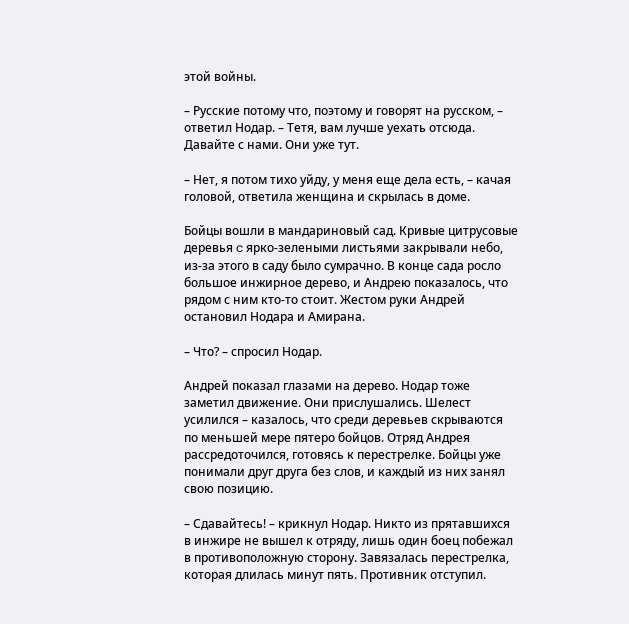этой войны.

– Русские потому что, поэтому и говорят на русском, – ответил Нодар. – Тетя, вам лучше уехать отсюда. Давайте с нами. Они уже тут.

– Нет, я потом тихо уйду, у меня еще дела есть, – качая головой, ответила женщина и скрылась в доме.

Бойцы вошли в мандариновый сад. Кривые цитрусовые деревья c ярко-зелеными листьями закрывали небо, из-за этого в саду было сумрачно. В конце сада росло большое инжирное дерево, и Андрею показалось, что рядом с ним кто-то стоит. Жестом руки Андрей остановил Нодара и Амирана.

– Что? – спросил Нодар.

Андрей показал глазами на дерево. Нодар тоже заметил движение. Они прислушались. Шелест усилился – казалось, что среди деревьев скрываются по меньшей мере пятеро бойцов. Отряд Андрея рассредоточился, готовясь к перестрелке. Бойцы уже понимали друг друга без слов, и каждый из них занял свою позицию.

– Сдавайтесь! – крикнул Нодар. Никто из прятавшихся в инжире не вышел к отряду, лишь один боец побежал в противоположную сторону. Завязалась перестрелка, которая длилась минут пять. Противник отступил.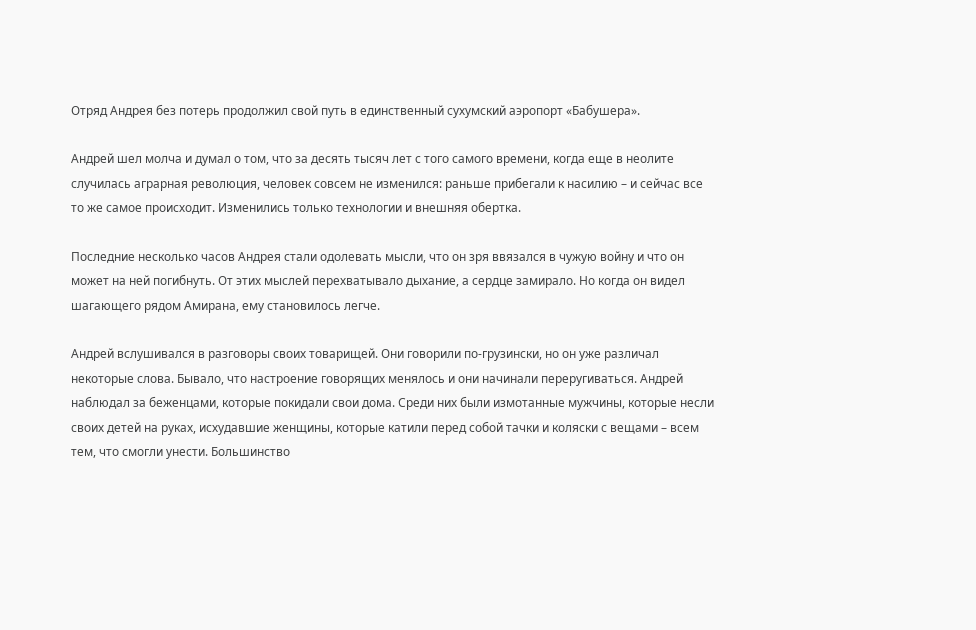Отряд Андрея без потерь продолжил свой путь в единственный сухумский аэропорт «Бабушера».

Андрей шел молча и думал о том, что за десять тысяч лет с того самого времени, когда еще в неолите случилась аграрная революция, человек совсем не изменился: раньше прибегали к насилию – и сейчас все то же самое происходит. Изменились только технологии и внешняя обертка.

Последние несколько часов Андрея стали одолевать мысли, что он зря ввязался в чужую войну и что он может на ней погибнуть. От этих мыслей перехватывало дыхание, а сердце замирало. Но когда он видел шагающего рядом Амирана, ему становилось легче.

Андрей вслушивался в разговоры своих товарищей. Они говорили по-грузински, но он уже различал некоторые слова. Бывало, что настроение говорящих менялось и они начинали переругиваться. Андрей наблюдал за беженцами, которые покидали свои дома. Среди них были измотанные мужчины, которые несли своих детей на руках, исхудавшие женщины, которые катили перед собой тачки и коляски с вещами – всем тем, что смогли унести. Большинство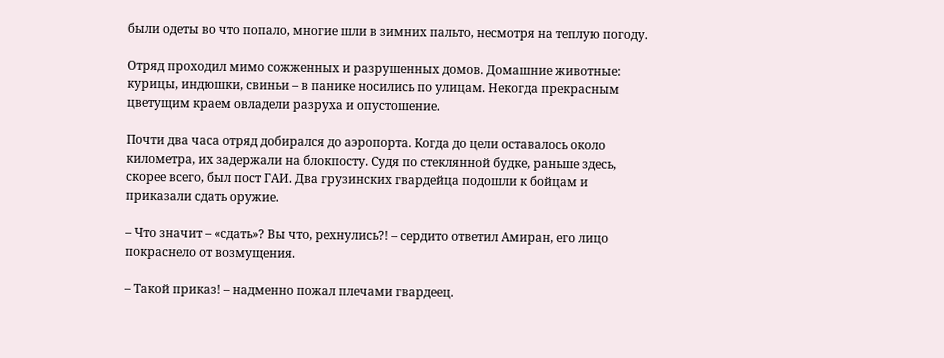были одеты во что попало, многие шли в зимних пальто, несмотря на теплую погоду.

Отряд проходил мимо сожженных и разрушенных домов. Домашние животные: курицы, индюшки, свиньи – в панике носились по улицам. Некогда прекрасным цветущим краем овладели разруха и опустошение.

Почти два часа отряд добирался до аэропорта. Когда до цели оставалось около километра, их задержали на блокпосту. Судя по стеклянной будке, раньше здесь, скорее всего, был пост ГАИ. Два грузинских гвардейца подошли к бойцам и приказали сдать оружие.

– Что значит – «сдать»? Вы что, рехнулись?! – сердито ответил Амиран, его лицо покраснело от возмущения.

– Такой приказ! – надменно пожал плечами гвардеец.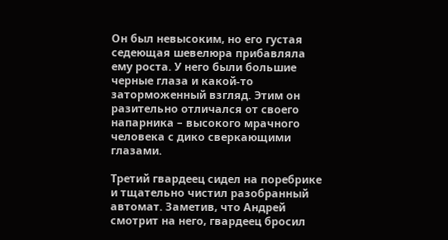Он был невысоким, но его густая седеющая шевелюра прибавляла ему роста. У него были большие черные глаза и какой-то заторможенный взгляд. Этим он разительно отличался от своего напарника – высокого мрачного человека с дико сверкающими глазами.

Третий гвардеец сидел на поребрике и тщательно чистил разобранный автомат. Заметив, что Андрей смотрит на него, гвардеец бросил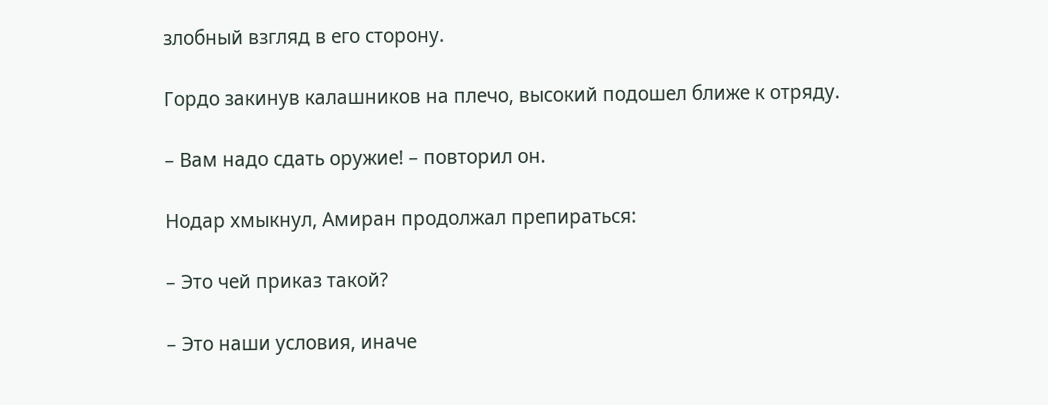злобный взгляд в его сторону.

Гордо закинув калашников на плечо, высокий подошел ближе к отряду.

– Вам надо сдать оружие! – повторил он.

Нодар хмыкнул, Амиран продолжал препираться:

– Это чей приказ такой?

– Это наши условия, иначе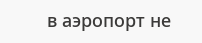в аэропорт не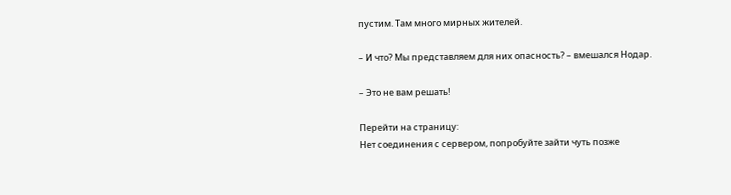пустим. Там много мирных жителей.

– И что? Мы представляем для них опасность? – вмешался Нодар.

– Это не вам решать!

Перейти на страницу:
Нет соединения с сервером, попробуйте зайти чуть позже